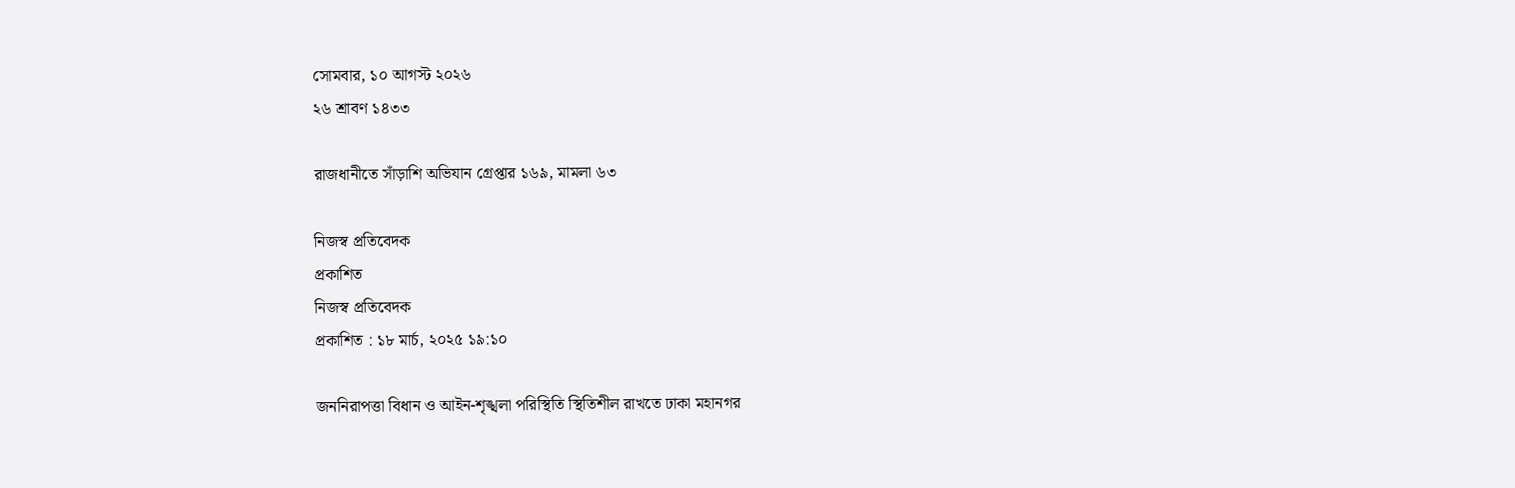সোমবার, ১০ আগস্ট ২০২৬
২৬ শ্রাবণ ১৪৩৩

রাজধানীতে সাঁড়াশি অভিযান গ্রেপ্তার ১৬৯, মামলা ৬৩

নিজস্ব প্রতিবেদক
প্রকাশিত
নিজস্ব প্রতিবেদক
প্রকাশিত : ১৮ মার্চ, ২০২৫ ১৯:১০

জননিরাপত্তা বিধান ও আইন-শৃঙ্খলা পরিস্থিতি স্থিতিশীল রাখতে ঢাকা মহানগর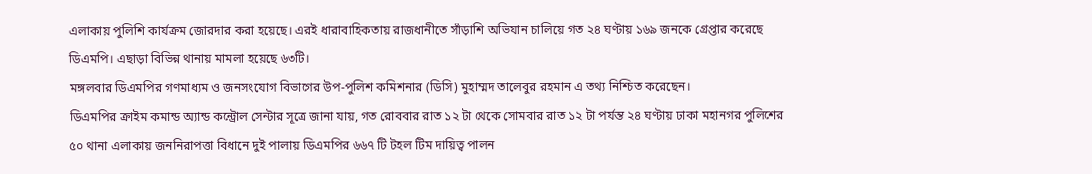এলাকায় পুলিশি কার্যক্রম জোরদার করা হয়েছে। এরই ধারাবাহিকতায় রাজধানীতে সাঁড়াশি অভিযান চালিয়ে গত ২৪ ঘণ্টায় ১৬৯ জনকে গ্রেপ্তার করেছে ডিএমপি। এছাড়া বিভিন্ন থানায় মামলা হয়েছে ৬৩টি।
মঙ্গলবার ডিএমপির গণমাধ্যম ও জনসংযোগ বিভাগের উপ-পুলিশ কমিশনার (ডিসি) মুহাম্মদ তালেবুর রহমান এ তথ্য নিশ্চিত করেছেন।
ডিএমপির ক্রাইম কমান্ড অ্যান্ড কন্ট্রোল সেন্টার সূত্রে জানা যায়, গত রোববার রাত ১২ টা থেকে সোমবার রাত ১২ টা পর্যন্ত ২৪ ঘণ্টায় ঢাকা মহানগর পুলিশের ৫০ থানা এলাকায় জননিরাপত্তা বিধানে দুই পালায় ডিএমপির ৬৬৭ টি টহল টিম দায়িত্ব পালন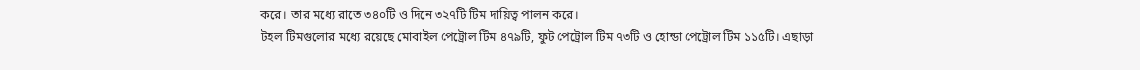করে। তার মধ্যে রাতে ৩৪০টি ও দিনে ৩২৭টি টিম দায়িত্ব পালন করে।
টহল টিমগুলোর মধ্যে রয়েছে মোবাইল পেট্রোল টিম ৪৭৯টি, ফুট পেট্রোল টিম ৭৩টি ও হোন্ডা পেট্রোল টিম ১১৫টি। এছাড়া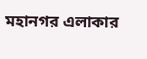মহানগর এলাকার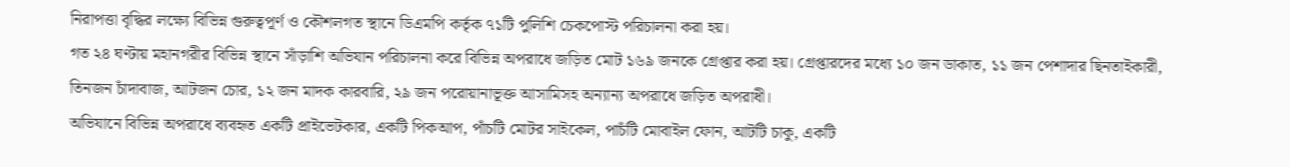নিরাপত্তা বৃদ্ধির লক্ষ্যে বিভিন্ন গুরুত্বপূর্ণ ও কৌশলগত স্থানে ডিএমপি কর্তৃক ৭১টি পুলিশি চেকপোস্ট পরিচালনা করা হয়।
গত ২৪ ঘণ্টায় মহানগরীর বিভিন্ন স্থানে সাঁড়াশি অভিযান পরিচালনা করে বিভিন্ন অপরাধে জড়িত মোট ১৬৯ জনকে গ্রেপ্তার করা হয়। গ্রেপ্তারদের মধ্যে ১০ জন ডাকাত, ১১ জন পেশাদার ছিনতাইকারী, তিনজন চাঁদাবাজ, আটজন চোর, ১২ জন মাদক কারবারি, ২৯ জন পরোয়ানাভূক্ত আসামিসহ অন্যান্য অপরাধে জড়িত অপরাধী।
অভিযানে বিভিন্ন অপরাধে ব্যবহৃত একটি প্রাইভেটকার, একটি পিকআপ, পাঁচটি মোটর সাইকেল, পাচঁটি মোবাইল ফোন, আটটি চাকু, একটি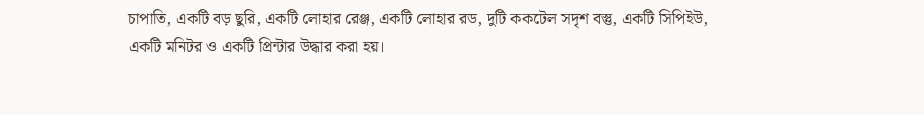চাপাতি, একটি বড় ছুরি, একটি লোহার রেঞ্জ, একটি লোহার রড, দুটি ককটেল সদৃশ বস্তু, একটি সিপিইউ, একটি মনিটর ও একটি প্রিন্টার উদ্ধার করা হয়।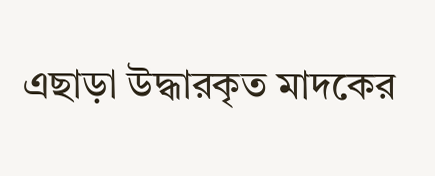এছাড়া উদ্ধারকৃত মাদকের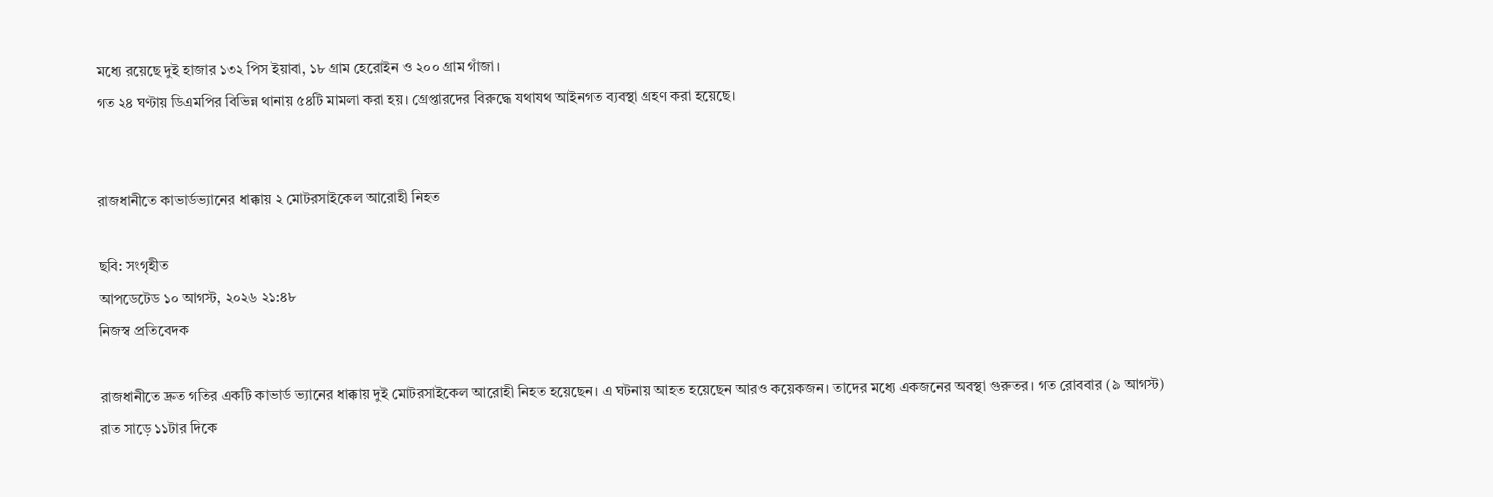মধ্যে রয়েছে দুই হাজার ১৩২ পিস ইয়াবা, ১৮ গ্রাম হেরোইন ও ২০০ গ্রাম গাঁজা।
গত ২৪ ঘণ্টায় ডিএমপির বিভিন্ন থানায় ৫৪টি মামলা করা হয়। গ্রেপ্তারদের বিরুদ্ধে যথাযথ আইনগত ব্যবস্থা গ্রহণ করা হয়েছে।


রাজধানীতে কাভার্ডভ্যানের ধাক্কায় ২ মোটরসাইকেল আরোহী নিহত

ছবি: সংগৃহীত
আপডেটেড ১০ আগস্ট, ২০২৬ ২১:৪৮
নিজস্ব প্রতিবেদক

রাজধানীতে দ্রুত গতির একটি কাভার্ড ভ্যানের ধাক্কায় দুই মোটরসাইকেল আরোহী নিহত হয়েছেন। এ ঘটনায় আহত হয়েছেন আরও কয়েকজন। তাদের মধ্যে একজনের অবস্থা গুরুতর। গত রোববার (৯ আগস্ট) রাত সাড়ে ১১টার দিকে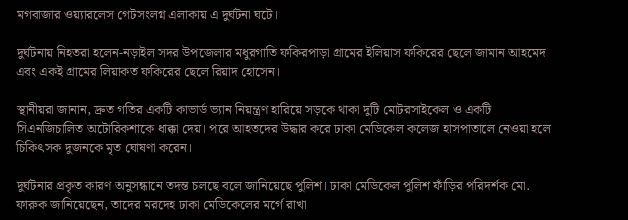মগবাজার ওয়্যারলেস গেটসংলগ্ন এলাকায় এ দুর্ঘটনা ঘটে।

দুর্ঘটনায় নিহতরা হলেন-নড়াইল সদর উপজেলার মধুরগাতি ফকিরপাড়া গ্রামের ইলিয়াস ফকিরের ছেলে জামান আহমেদ এবং একই গ্রামের লিয়াকত ফকিরের ছেলে রিয়াদ হোসেন।

স্থানীয়রা জানান, দ্রুত গতির একটি কাভার্ড ভ্যান নিয়ন্ত্রণ হারিয়ে সড়কে থাকা দুটি মোটরসাইকেল ও একটি সিএনজিচালিত অটোরিকশাকে ধাক্কা দেয়। পরে আহতদের উদ্ধার করে ঢাকা মেডিকেল কলেজ হাসপাতালে নেওয়া হলে চিকিৎসক দুজনকে মৃত ঘোষণা করেন।

দুর্ঘটনার প্রকৃত কারণ অনুসন্ধানে তদন্ত চলছে বলে জানিয়েছে পুলিশ। ঢাকা মেডিকেল পুলিশ ফাঁড়ির পরিদর্শক মো. ফারুক জানিয়েছেন, তাদের মরদেহ ঢাকা মেডিকেলের মর্গে রাখা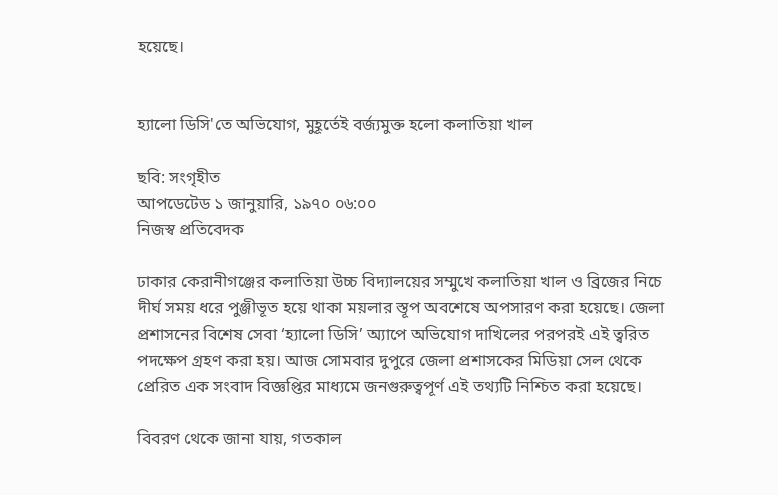হয়েছে।


হ্যালো ডিসি'তে অভিযোগ, মুহূর্তেই বর্জ্যমুক্ত হলো কলাতিয়া খাল

ছবি: সংগৃহীত
আপডেটেড ১ জানুয়ারি, ১৯৭০ ০৬:০০
নিজস্ব প্রতিবেদক

ঢাকার কেরানীগঞ্জের কলাতিয়া উচ্চ বিদ্যালয়ের সম্মুখে কলাতিয়া খাল ও ব্রিজের নিচে দীর্ঘ সময় ধরে পুঞ্জীভূত হয়ে থাকা ময়লার স্তূপ অবশেষে অপসারণ করা হয়েছে। জেলা প্রশাসনের বিশেষ সেবা ‘হ্যালো ডিসি’ অ্যাপে অভিযোগ দাখিলের পরপরই এই ত্বরিত পদক্ষেপ গ্রহণ করা হয়। আজ সোমবার দুপুরে জেলা প্রশাসকের মিডিয়া সেল থেকে প্রেরিত এক সংবাদ বিজ্ঞপ্তির মাধ্যমে জনগুরুত্বপূর্ণ এই তথ্যটি নিশ্চিত করা হয়েছে।

বিবরণ থেকে জানা যায়, গতকাল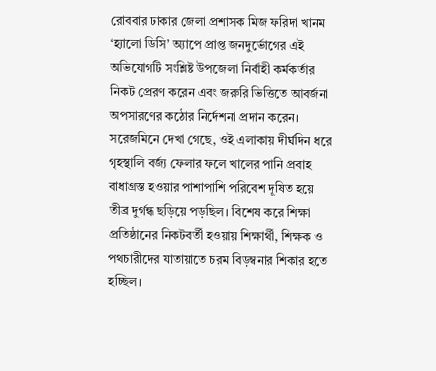রোববার ঢাকার জেলা প্রশাসক মিজ ফরিদা খানম ‘হ্যালো ডিসি’ অ্যাপে প্রাপ্ত জনদুর্ভোগের এই অভিযোগটি সংশ্লিষ্ট উপজেলা নির্বাহী কর্মকর্তার নিকট প্রেরণ করেন এবং জরুরি ভিত্তিতে আবর্জনা অপসারণের কঠোর নির্দেশনা প্রদান করেন। সরেজমিনে দেখা গেছে, ওই এলাকায় দীর্ঘদিন ধরে গৃহস্থালি বর্জ্য ফেলার ফলে খালের পানি প্রবাহ বাধাগ্রস্ত হওয়ার পাশাপাশি পরিবেশ দূষিত হয়ে তীব্র দুর্গন্ধ ছড়িয়ে পড়ছিল। বিশেষ করে শিক্ষা প্রতিষ্ঠানের নিকটবর্তী হওয়ায় শিক্ষার্থী, শিক্ষক ও পথচারীদের যাতায়াতে চরম বিড়ম্বনার শিকার হতে হচ্ছিল।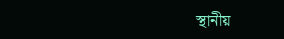স্থানীয়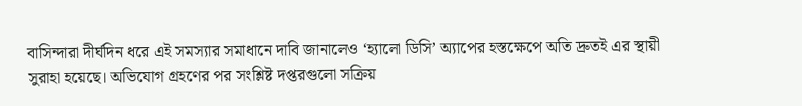বাসিন্দারা দীর্ঘদিন ধরে এই সমস্যার সমাধানে দাবি জানালেও ‘হ্যালো ডিসি’ অ্যাপের হস্তক্ষেপে অতি দ্রুতই এর স্থায়ী সুরাহা হয়েছে। অভিযোগ গ্রহণের পর সংশ্লিষ্ট দপ্তরগুলো সক্রিয়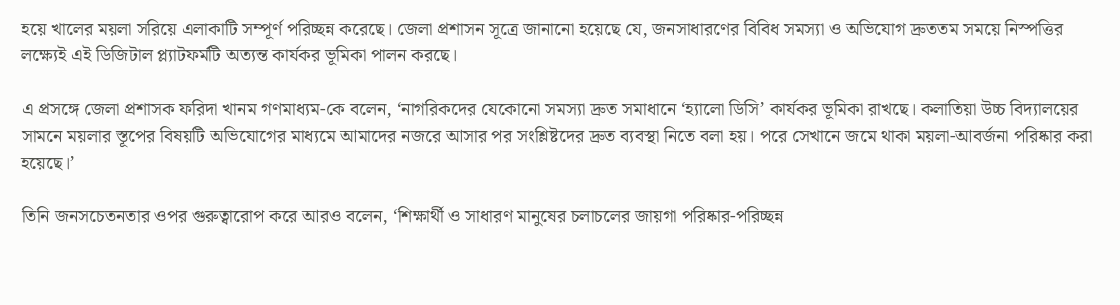হয়ে খালের ময়লা সরিয়ে এলাকাটি সম্পূর্ণ পরিচ্ছন্ন করেছে। জেলা প্রশাসন সূত্রে জানানো হয়েছে যে, জনসাধারণের বিবিধ সমস্যা ও অভিযোগ দ্রুততম সময়ে নিস্পত্তির লক্ষ্যেই এই ডিজিটাল প্ল্যাটফর্মটি অত্যন্ত কার্যকর ভূমিকা পালন করছে।

এ প্রসঙ্গে জেলা প্রশাসক ফরিদা খানম গণমাধ্যম-কে বলেন, ‘নাগরিকদের যেকোনো সমস্যা দ্রুত সমাধানে ‘হ্যালো ডিসি’ কার্যকর ভূমিকা রাখছে। কলাতিয়া উচ্চ বিদ্যালয়ের সামনে ময়লার স্তূপের বিষয়টি অভিযোগের মাধ্যমে আমাদের নজরে আসার পর সংশ্লিষ্টদের দ্রুত ব্যবস্থা নিতে বলা হয়। পরে সেখানে জমে থাকা ময়লা-আবর্জনা পরিষ্কার করা হয়েছে।’

তিনি জনসচেতনতার ওপর গুরুত্বারোপ করে আরও বলেন, ‘শিক্ষার্থী ও সাধারণ মানুষের চলাচলের জায়গা পরিষ্কার-পরিচ্ছন্ন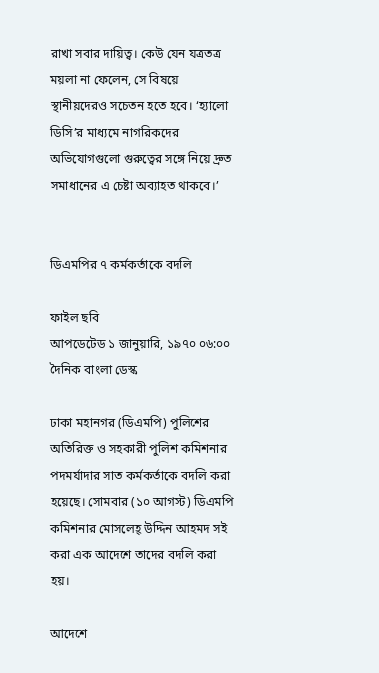রাখা সবার দায়িত্ব। কেউ যেন যত্রতত্র ময়লা না ফেলেন, সে বিষয়ে স্থানীয়দেরও সচেতন হতে হবে। ‘হ্যালো ডিসি’র মাধ্যমে নাগরিকদের অভিযোগগুলো গুরুত্বের সঙ্গে নিয়ে দ্রুত সমাধানের এ চেষ্টা অব্যাহত থাকবে।’


ডিএমপির ৭ কর্মকর্তাকে বদলি

ফাইল ছবি
আপডেটেড ১ জানুয়ারি, ১৯৭০ ০৬:০০
দৈনিক বাংলা ডেস্ক

ঢাকা মহানগর (ডিএমপি) পুলিশের অতিরিক্ত ও সহকারী পুলিশ কমিশনার পদমর্যাদার সাত কর্মকর্তাকে বদলি করা হয়েছে। সোমবার (১০ আগস্ট) ডিএমপি কমিশনার মোসলেহ্ উদ্দিন আহমদ সই করা এক আদেশে তাদের বদলি করা হয়।

আদেশে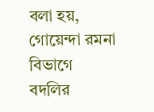বলা হয়, গোয়েন্দা রমনা বিভাগে বদলির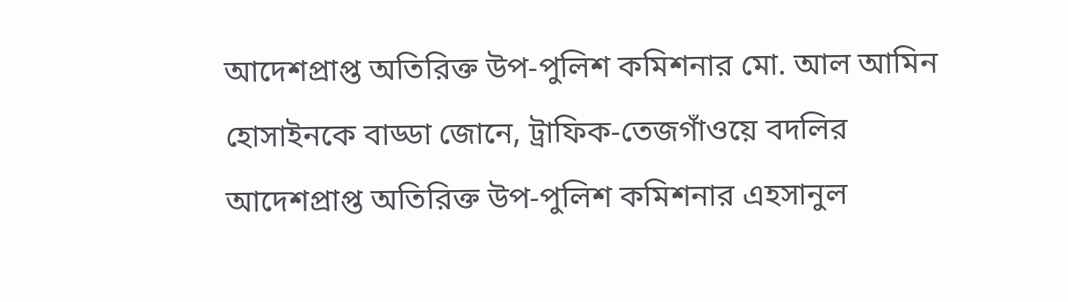আদেশপ্রাপ্ত অতিরিক্ত উপ-পুলিশ কমিশনার মো. আল আমিন হোসাইনকে বাড্ডা জোনে, ট্রাফিক-তেজগাঁওয়ে বদলির আদেশপ্রাপ্ত অতিরিক্ত উপ-পুলিশ কমিশনার এহসানুল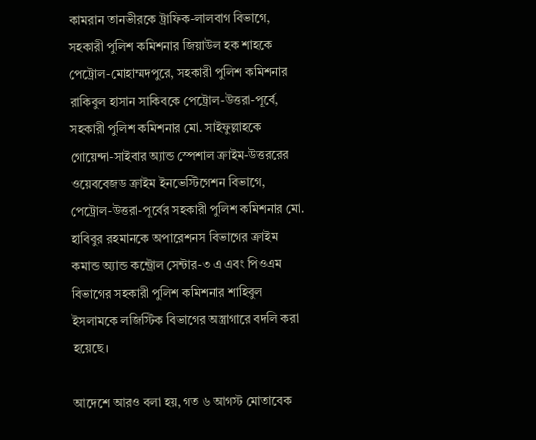কামরান তানভীরকে ট্রাফিক-লালবাগ বিভাগে, সহকারী পুলিশ কমিশনার জিয়াউল হক শাহকে পেট্রোল-মোহাম্মদপুরে, সহকারী পুলিশ কমিশনার রাকিবুল হাসান সাকিবকে পেট্রোল-উত্তরা-পূর্বে, সহকারী পুলিশ কমিশনার মো. সাইফুল্লাহকে গোয়েন্দা-সাইবার অ্যান্ড স্পেশাল ক্রাইম-উত্তররের ওয়েববেজড ক্রাইম ইনভেস্টিগেশন বিভাগে, পেট্রোল-উত্তরা-পূর্বের সহকারী পুলিশ কমিশনার মো. হাবিবুর রহমানকে অপারেশনস বিভাগের ক্রাইম কমান্ড অ্যান্ড কন্ট্রোল সেন্টার-৩ এ এবং পিওএম বিভাগের সহকারী পুলিশ কমিশনার শাহিবুল ইসলামকে লজিস্টিক বিভাগের অস্ত্রাগারে বদলি করা হয়েছে।

আদেশে আরও বলা হয়, গত ৬ আগস্ট মোতাবেক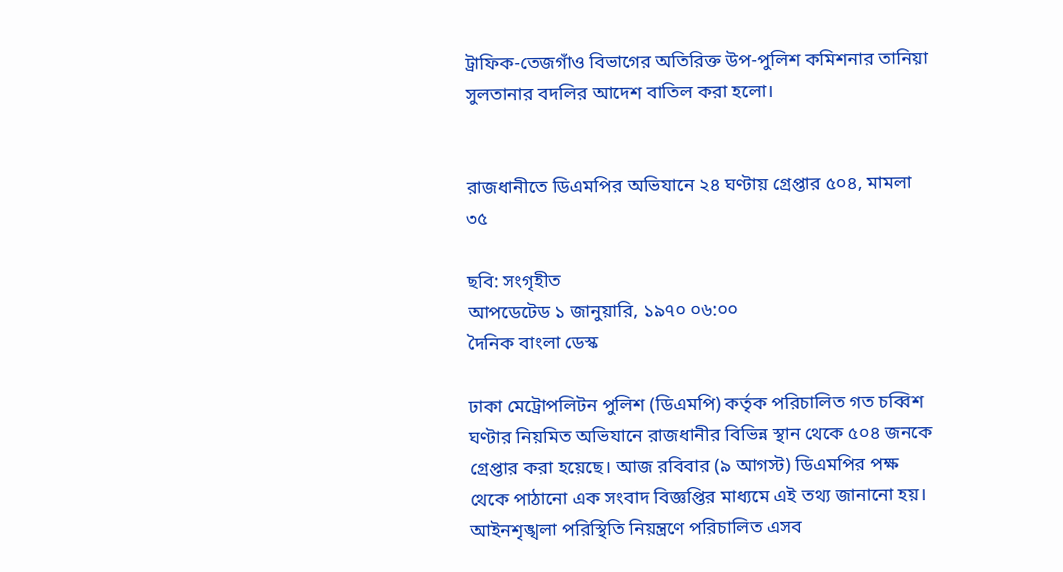ট্রাফিক-তেজগাঁও বিভাগের অতিরিক্ত উপ-পুলিশ কমিশনার তানিয়া সুলতানার বদলির আদেশ বাতিল করা হলো।


রাজধানীতে ডিএমপির অভিযানে ২৪ ঘণ্টায় গ্রেপ্তার ৫০৪, মামলা ৩৫

ছবি: সংগৃহীত
আপডেটেড ১ জানুয়ারি, ১৯৭০ ০৬:০০
দৈনিক বাংলা ডেস্ক

ঢাকা মেট্রোপলিটন পুলিশ (ডিএমপি) কর্তৃক পরিচালিত গত চব্বিশ ঘণ্টার নিয়মিত অভিযানে রাজধানীর বিভিন্ন স্থান থেকে ৫০৪ জনকে গ্রেপ্তার করা হয়েছে। আজ রবিবার (৯ আগস্ট) ডিএমপির পক্ষ থেকে পাঠানো এক সংবাদ বিজ্ঞপ্তির মাধ্যমে এই তথ্য জানানো হয়। আইনশৃঙ্খলা পরিস্থিতি নিয়ন্ত্রণে পরিচালিত এসব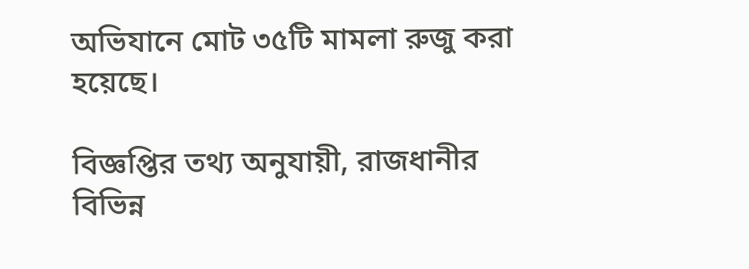অভিযানে মোট ৩৫টি মামলা রুজু করা হয়েছে।

বিজ্ঞপ্তির তথ্য অনুযায়ী, রাজধানীর বিভিন্ন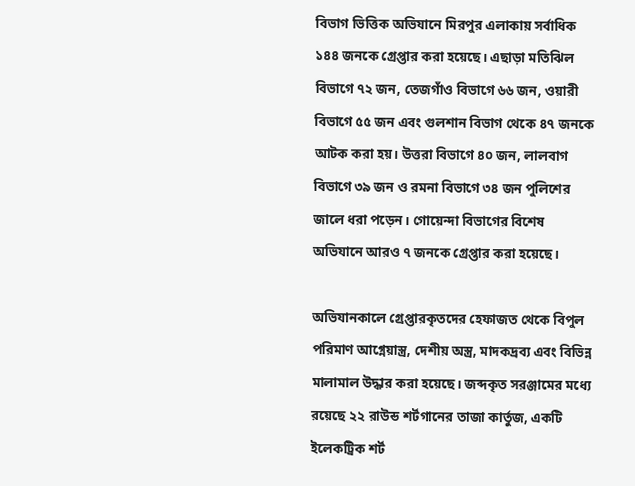বিভাগ ভিত্তিক অভিযানে মিরপুর এলাকায় সর্বাধিক ১৪৪ জনকে গ্রেপ্তার করা হয়েছে। এছাড়া মতিঝিল বিভাগে ৭২ জন, তেজগাঁও বিভাগে ৬৬ জন, ওয়ারী বিভাগে ৫৫ জন এবং গুলশান বিভাগ থেকে ৪৭ জনকে আটক করা হয়। উত্তরা বিভাগে ৪০ জন, লালবাগ বিভাগে ৩৯ জন ও রমনা বিভাগে ৩৪ জন পুলিশের জালে ধরা পড়েন। গোয়েন্দা বিভাগের বিশেষ অভিযানে আরও ৭ জনকে গ্রেপ্তার করা হয়েছে।

অভিযানকালে গ্রেপ্তারকৃতদের হেফাজত থেকে বিপুল পরিমাণ আগ্নেয়াস্ত্র, দেশীয় অস্ত্র, মাদকদ্রব্য এবং বিভিন্ন মালামাল উদ্ধার করা হয়েছে। জব্দকৃত সরঞ্জামের মধ্যে রয়েছে ২২ রাউন্ড শর্টগানের তাজা কার্তুজ, একটি ইলেকট্রিক শর্ট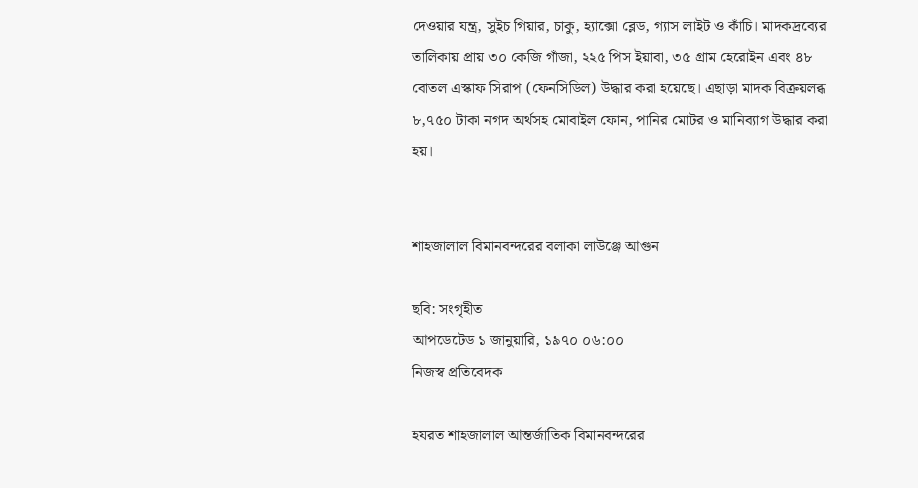দেওয়ার যন্ত্র, সুইচ গিয়ার, চাকু, হ্যাক্সো ব্লেড, গ্যাস লাইট ও কাঁচি। মাদকদ্রব্যের তালিকায় প্রায় ৩০ কেজি গাঁজা, ২২৫ পিস ইয়াবা, ৩৫ গ্রাম হেরোইন এবং ৪৮ বোতল এস্কাফ সিরাপ (ফেনসিডিল) উদ্ধার করা হয়েছে। এছাড়া মাদক বিক্রয়লব্ধ ৮,৭৫০ টাকা নগদ অর্থসহ মোবাইল ফোন, পানির মোটর ও মানিব্যাগ উদ্ধার করা হয়।


শাহজালাল বিমানবন্দরের বলাকা লাউঞ্জে আগুন

ছবি: সংগৃহীত
আপডেটেড ১ জানুয়ারি, ১৯৭০ ০৬:০০
নিজস্ব প্রতিবেদক

হযরত শাহজালাল আন্তর্জাতিক বিমানবন্দরের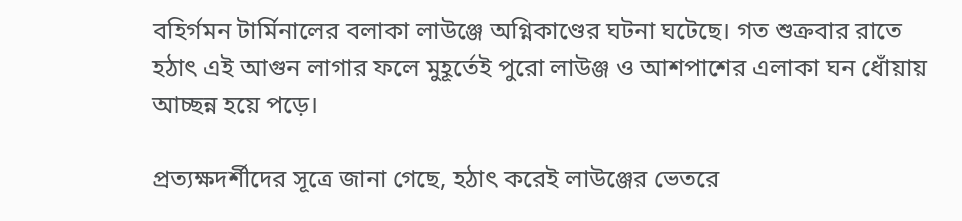বহির্গমন টার্মিনালের বলাকা লাউঞ্জে অগ্নিকাণ্ডের ঘটনা ঘটেছে। গত শুক্রবার রাতে হঠাৎ এই আগুন লাগার ফলে মুহূর্তেই পুরো লাউঞ্জ ও আশপাশের এলাকা ঘন ধোঁয়ায় আচ্ছন্ন হয়ে পড়ে।

প্রত্যক্ষদর্শীদের সূত্রে জানা গেছে, হঠাৎ করেই লাউঞ্জের ভেতরে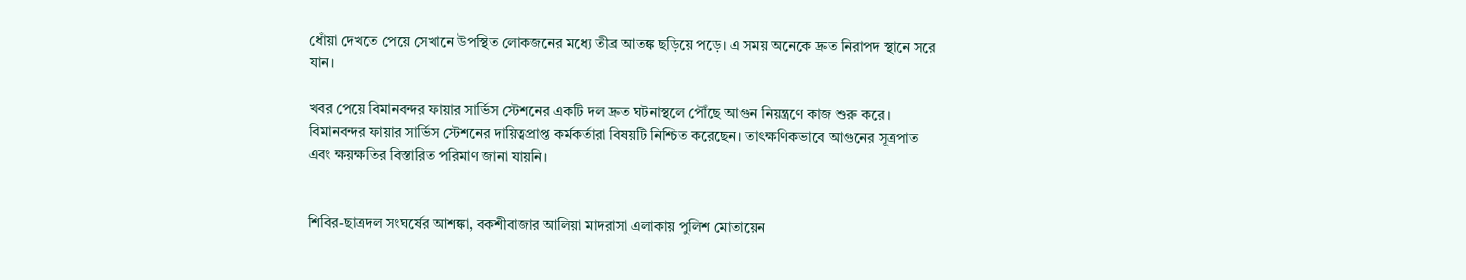ধোঁয়া দেখতে পেয়ে সেখানে উপস্থিত লোকজনের মধ্যে তীব্র আতঙ্ক ছড়িয়ে পড়ে। এ সময় অনেকে দ্রুত নিরাপদ স্থানে সরে যান।

খবর পেয়ে বিমানবন্দর ফায়ার সার্ভিস স্টেশনের একটি দল দ্রুত ঘটনাস্থলে পৌঁছে আগুন নিয়ন্ত্রণে কাজ শুরু করে। বিমানবন্দর ফায়ার সার্ভিস স্টেশনের দায়িত্বপ্রাপ্ত কর্মকর্তারা বিষয়টি নিশ্চিত করেছেন। তাৎক্ষণিকভাবে আগুনের সূত্রপাত এবং ক্ষয়ক্ষতির বিস্তারিত পরিমাণ জানা যায়নি।


শিবির-ছাত্রদল সংঘর্ষের আশঙ্কা, বকশীবাজার আলিয়া মাদরাসা এলাকায় পুলিশ মোতায়েন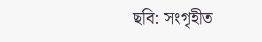ছবি: সংগৃহীত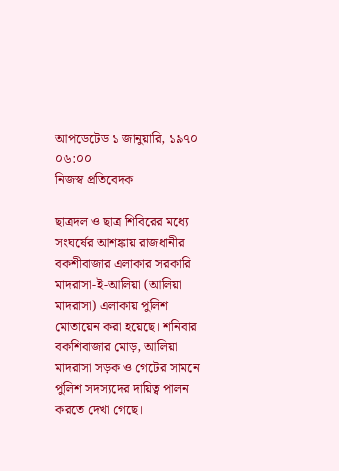আপডেটেড ১ জানুয়ারি, ১৯৭০ ০৬:০০
নিজস্ব প্রতিবেদক

ছাত্রদল ও ছাত্র শিবিরের মধ্যে সংঘর্ষের আশঙ্কায় রাজধানীর বকশীবাজার এলাকার সরকারি মাদরাসা-ই-আলিয়া (আলিয়া মাদরাসা) এলাকায় পুলিশ মোতায়েন করা হয়েছে। শনিবার বকশিবাজার মোড়, আলিয়া মাদরাসা সড়ক ও গেটের সামনে পুলিশ সদস্যদের দায়িত্ব পালন করতে দেখা গেছে।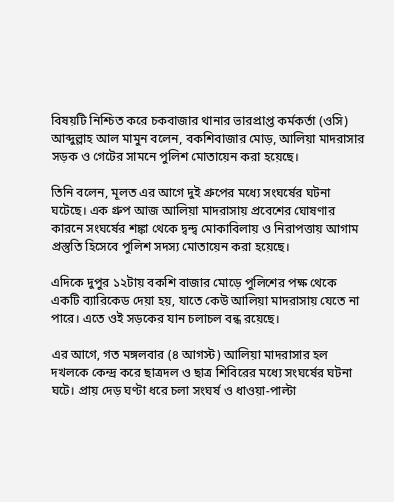বিষয়টি নিশ্চিত করে চকবাজার থানার ভারপ্রাপ্ত কর্মকর্তা (ওসি) আব্দুল্লাহ আল মামুন বলেন, বকশিবাজার মোড়, আলিয়া মাদরাসার সড়ক ও গেটের সামনে পুলিশ মোতায়েন করা হয়েছে।

তিনি বলেন, মূলত এর আগে দুই গ্রুপের মধ্যে সংঘর্ষের ঘটনা ঘটেছে। এক গ্রুপ আজ আলিয়া মাদরাসায় প্রবেশের ঘোষণার কারনে সংঘর্ষের শঙ্কা থেকে দ্বন্দ্ব মোকাবিলায় ও নিরাপত্তায় আগাম প্রস্তুতি হিসেবে পুলিশ সদস্য মোতায়েন করা হয়েছে।

এদিকে দুপুর ১২টায় বকশি বাজার মোড়ে পুলিশের পক্ষ থেকে একটি ব্যারিকেড দেয়া হয়, যাতে কেউ আলিয়া মাদরাসায় যেতে না পারে। এতে ওই সড়কের যান চলাচল বন্ধ রয়েছে।

এর আগে, গত মঙ্গলবার (৪ আগস্ট) আলিয়া মাদরাসার হল দখলকে কেন্দ্র করে ছাত্রদল ও ছাত্র শিবিরের মধ্যে সংঘর্ষের ঘটনা ঘটে। প্রায় দেড় ঘণ্টা ধরে চলা সংঘর্ষ ও ধাওয়া-পাল্টা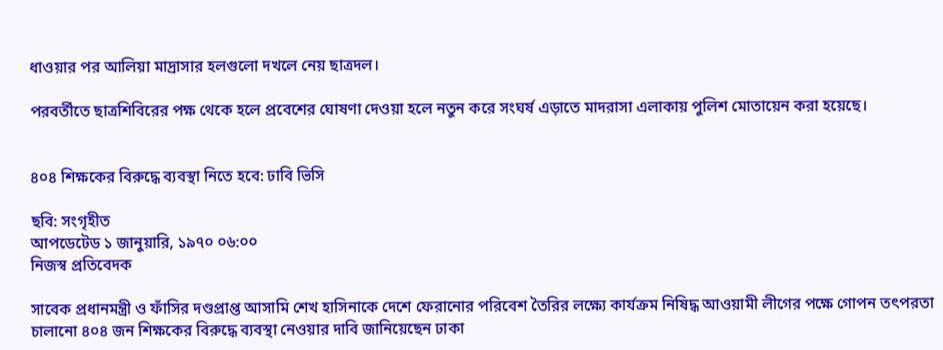ধাওয়ার পর আলিয়া মাদ্রাসার হলগুলো দখলে নেয় ছাত্রদল।

পরবর্তীতে ছাত্রশিবিরের পক্ষ থেকে হলে প্রবেশের ঘোষণা দেওয়া হলে নতুন করে সংঘর্ষ এড়াতে মাদরাসা এলাকায় পুলিশ মোতায়েন করা হয়েছে।


৪০৪ শিক্ষকের বিরুদ্ধে ব্যবস্থা নিতে হবে: ঢাবি ভিসি

ছবি: সংগৃহীত
আপডেটেড ১ জানুয়ারি, ১৯৭০ ০৬:০০
নিজস্ব প্রতিবেদক

সাবেক প্রধানমন্ত্রী ও ফাঁসির দণ্ডপ্রাপ্ত আসামি শেখ হাসিনাকে দেশে ফেরানোর পরিবেশ তৈরির লক্ষ্যে কার্যক্রম নিষিদ্ধ আওয়ামী লীগের পক্ষে গোপন তৎপরতা চালানো ৪০৪ জন শিক্ষকের বিরুদ্ধে ব্যবস্থা নেওয়ার দাবি জানিয়েছেন ঢাকা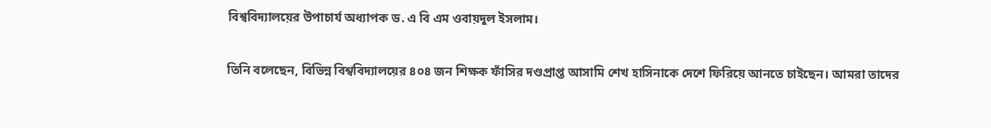বিশ্ববিদ্যালয়ের উপাচার্য অধ্যাপক ড. এ বি এম ওবায়দুল ইসলাম।

তিনি বলেছেন, বিভিন্ন বিশ্ববিদ্যালয়ের ৪০৪ জন শিক্ষক ফাঁসির দণ্ডপ্রাপ্ত আসামি শেখ হাসিনাকে দেশে ফিরিয়ে আনতে চাইছেন। আমরা তাদের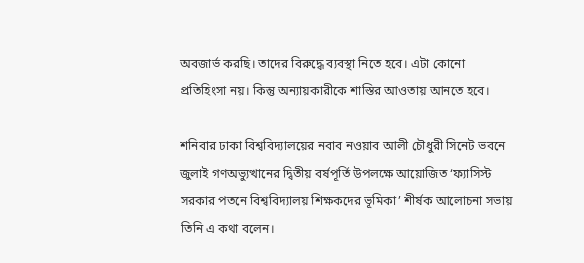অবজার্ভ করছি। তাদের বিরুদ্ধে ব্যবস্থা নিতে হবে। এটা কোনো প্রতিহিংসা নয়। কিন্তু অন্যায়কারীকে শাস্তির আওতায় আনতে হবে।

শনিবার ঢাকা বিশ্ববিদ্যালয়ের নবাব নওয়াব আলী চৌধুরী সিনেট ভবনে জুলাই গণঅভ্যুত্থানের দ্বিতীয় বর্ষপূর্তি উপলক্ষে আয়োজিত ‘ফ্যাসিস্ট সরকার পতনে বিশ্ববিদ্যালয় শিক্ষকদের ভূমিকা’ শীর্ষক আলোচনা সভায় তিনি এ কথা বলেন।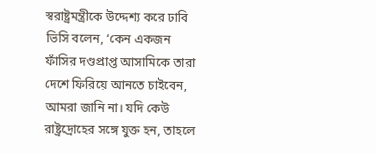স্বরাষ্ট্রমন্ত্রীকে উদ্দেশ্য করে ঢাবি ভিসি বলেন, ‘কেন একজন ফাঁসির দণ্ডপ্রাপ্ত আসামিকে তারা দেশে ফিরিয়ে আনতে চাইবেন, আমরা জানি না। যদি কেউ রাষ্ট্রদ্রোহের সঙ্গে যুক্ত হন, তাহলে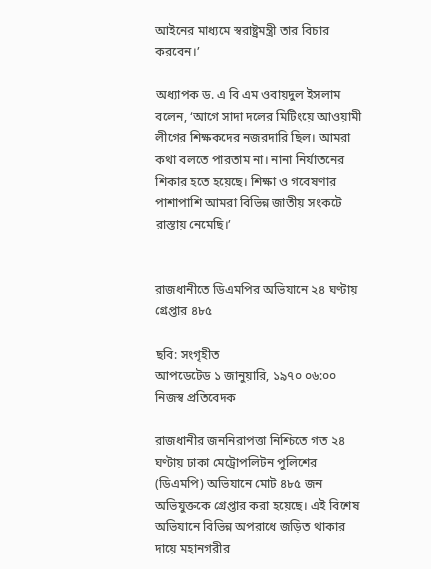আইনের মাধ্যমে স্বরাষ্ট্রমন্ত্রী তার বিচার করবেন।’

অধ্যাপক ড. এ বি এম ওবায়দুল ইসলাম বলেন, ‘আগে সাদা দলের মিটিংয়ে আওয়ামী লীগের শিক্ষকদের নজরদারি ছিল। আমরা কথা বলতে পারতাম না। নানা নির্যাতনের শিকার হতে হয়েছে। শিক্ষা ও গবেষণার পাশাপাশি আমরা বিভিন্ন জাতীয় সংকটে রাস্তায় নেমেছি।’


রাজধানীতে ডিএমপির অভিযানে ২৪ ঘণ্টায় গ্রেপ্তার ৪৮৫

ছবি: সংগৃহীত
আপডেটেড ১ জানুয়ারি, ১৯৭০ ০৬:০০
নিজস্ব প্রতিবেদক

রাজধানীর জননিরাপত্তা নিশ্চিতে গত ২৪ ঘণ্টায় ঢাকা মেট্রোপলিটন পুলিশের (ডিএমপি) অভিযানে মোট ৪৮৫ জন অভিযুক্তকে গ্রেপ্তার করা হয়েছে। এই বিশেষ অভিযানে বিভিন্ন অপরাধে জড়িত থাকার দায়ে মহানগরীর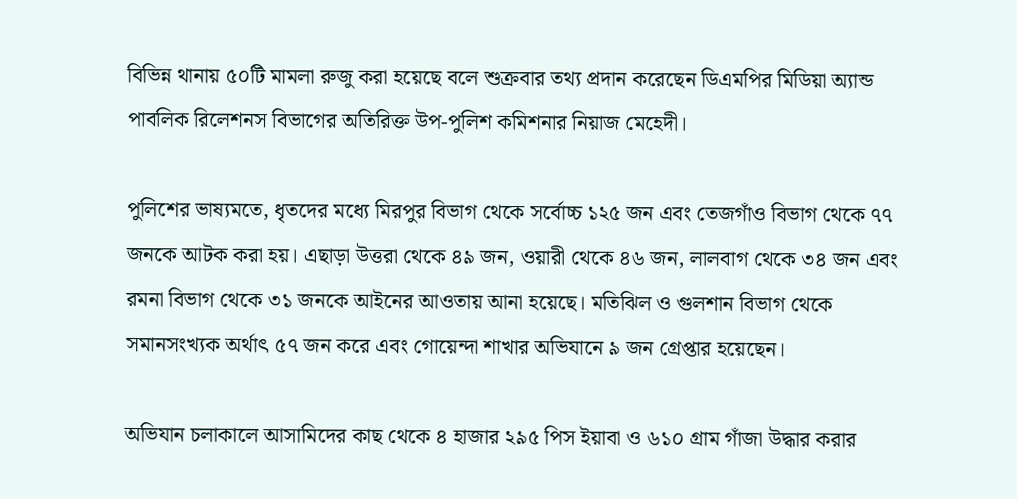বিভিন্ন থানায় ৫০টি মামলা রুজু করা হয়েছে বলে শুক্রবার তথ্য প্রদান করেছেন ডিএমপির মিডিয়া অ্যান্ড পাবলিক রিলেশনস বিভাগের অতিরিক্ত উপ-পুলিশ কমিশনার নিয়াজ মেহেদী।

পুলিশের ভাষ্যমতে, ধৃতদের মধ্যে মিরপুর বিভাগ থেকে সর্বোচ্চ ১২৫ জন এবং তেজগাঁও বিভাগ থেকে ৭৭ জনকে আটক করা হয়। এছাড়া উত্তরা থেকে ৪৯ জন, ওয়ারী থেকে ৪৬ জন, লালবাগ থেকে ৩৪ জন এবং রমনা বিভাগ থেকে ৩১ জনকে আইনের আওতায় আনা হয়েছে। মতিঝিল ও গুলশান বিভাগ থেকে সমানসংখ্যক অর্থাৎ ৫৭ জন করে এবং গোয়েন্দা শাখার অভিযানে ৯ জন গ্রেপ্তার হয়েছেন।

অভিযান চলাকালে আসামিদের কাছ থেকে ৪ হাজার ২৯৫ পিস ইয়াবা ও ৬১০ গ্রাম গাঁজা উদ্ধার করার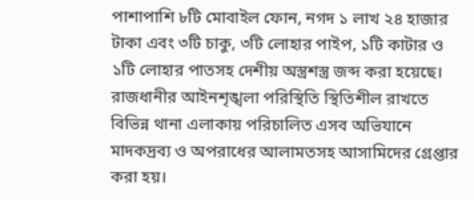পাশাপাশি ৮টি মোবাইল ফোন, নগদ ১ লাখ ২৪ হাজার টাকা এবং ৩টি চাকু, ৩টি লোহার পাইপ, ১টি কাটার ও ১টি লোহার পাতসহ দেশীয় অস্ত্রশস্ত্র জব্দ করা হয়েছে। রাজধানীর আইনশৃঙ্খলা পরিস্থিতি স্থিতিশীল রাখতে বিভিন্ন থানা এলাকায় পরিচালিত এসব অভিযানে মাদকদ্রব্য ও অপরাধের আলামতসহ আসামিদের গ্রেপ্তার করা হয়।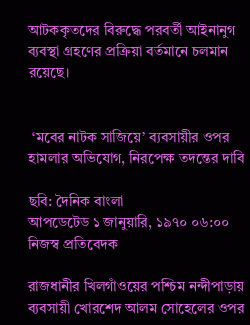আটককৃতদের বিরুদ্ধে পরবর্তী আইনানুগ ব্যবস্থা গ্রহণের প্রক্রিয়া বর্তমানে চলমান রয়েছে।


 ‘মবের নাটক সাজিয়ে’ ব্যবসায়ীর ওপর হামলার অভিযোগ, নিরপেক্ষ তদন্তের দাবি

ছবি: দৈনিক বাংলা
আপডেটেড ১ জানুয়ারি, ১৯৭০ ০৬:০০
নিজস্ব প্রতিবেদক

রাজধানীর খিলগাঁওয়ের পশ্চিম নন্দীপাড়ায় ব্যবসায়ী খোরশেদ আলম সোহেলের ওপর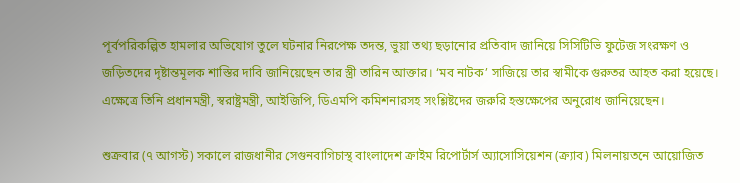পূর্বপরিকল্পিত হামলার অভিযোগ তুলে ঘটনার নিরপেক্ষ তদন্ত, ভুয়া তথ্য ছড়ানোর প্রতিবাদ জানিয়ে সিসিটিভি ফুটেজ সংরক্ষণ ও জড়িতদের দৃষ্টান্তমূলক শাস্তির দাবি জানিয়েছেন তার স্ত্রী তারিন আক্তার। ‘মব নাটক’ সাজিয়ে তার স্বামীকে গুরুতর আহত করা হয়েছে। এক্ষেত্রে তিনি প্রধানমন্ত্রী, স্বরাষ্ট্রমন্ত্রী, আইজিপি, ডিএমপি কমিশনারসহ সংশ্লিষ্টদের জরুরি হস্তক্ষেপের অনুরোধ জানিয়েছেন।

শুক্রবার (৭ আগস্ট) সকালে রাজধানীর সেগুনবাগিচাস্থ বাংলাদেশ ক্রাইম রিপোর্টার্স অ্যাসোসিয়েশন (ক্র্যাব) মিলনায়তনে আয়োজিত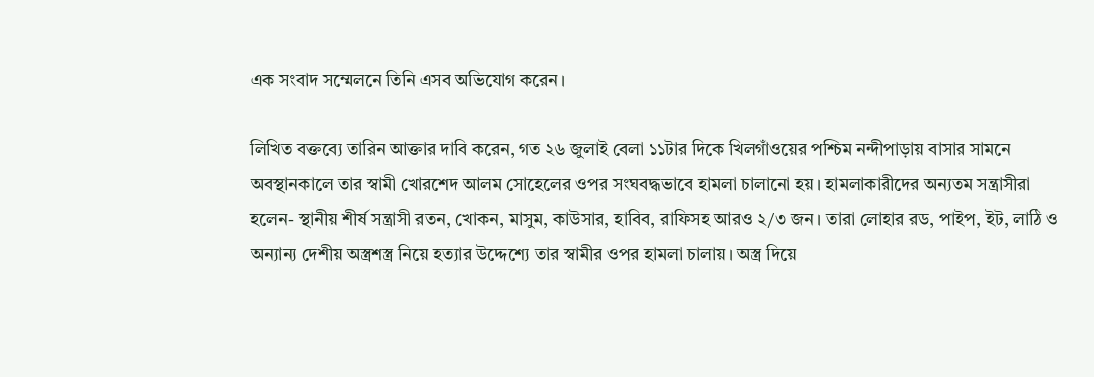এক সংবাদ সম্মেলনে তিনি এসব অভিযোগ করেন।

লিখিত বক্তব্যে তারিন আক্তার দাবি করেন, গত ২৬ জুলাই বেলা ১১টার দিকে খিলগাঁওয়ের পশ্চিম নন্দীপাড়ায় বাসার সামনে অবস্থানকালে তার স্বামী খোরশেদ আলম সোহেলের ওপর সংঘবদ্ধভাবে হামলা চালানো হয়। হামলাকারীদের অন্যতম সন্ত্রাসীরা হলেন- স্থানীয় শীর্ষ সন্ত্রাসী রতন, খোকন, মাসুম, কাউসার, হাবিব, রাফিসহ আরও ২/৩ জন। তারা লোহার রড, পাইপ, ইট, লাঠি ও অন্যান্য দেশীয় অস্ত্রশস্ত্র নিয়ে হত্যার উদ্দেশ্যে তার স্বামীর ওপর হামলা চালায়। অস্ত্র দিয়ে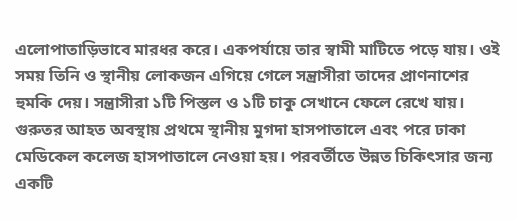এলোপাতাড়িভাবে মারধর করে। একপর্যায়ে তার স্বামী মাটিতে পড়ে যায়। ওই সময় তিনি ও স্থানীয় লোকজন এগিয়ে গেলে সন্ত্রাসীরা তাদের প্রাণনাশের হুমকি দেয়। সন্ত্রাসীরা ১টি পিস্তল ও ১টি চাকু সেখানে ফেলে রেখে যায়। গুরুতর আহত অবস্থায় প্রথমে স্থানীয় মুগদা হাসপাতালে এবং পরে ঢাকা মেডিকেল কলেজ হাসপাতালে নেওয়া হয়। পরবর্তীতে উন্নত চিকিৎসার জন্য একটি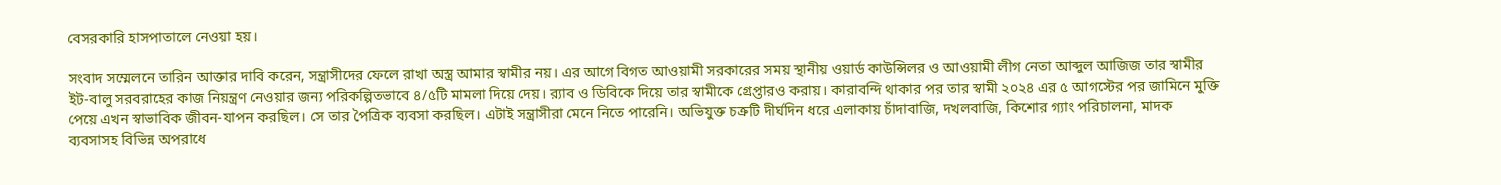বেসরকারি হাসপাতালে নেওয়া হয়।

সংবাদ সম্মেলনে তারিন আক্তার দাবি করেন, সন্ত্রাসীদের ফেলে রাখা অস্ত্র আমার স্বামীর নয়। এর আগে বিগত আওয়ামী সরকারের সময় স্থানীয় ওয়ার্ড কাউন্সিলর ও আওয়ামী লীগ নেতা আব্দুল আজিজ তার স্বামীর ইট-বালু সরবরাহের কাজ নিয়ন্ত্রণ নেওয়ার জন্য পরিকল্পিতভাবে ৪/৫টি মামলা দিয়ে দেয়। র‌্যাব ও ডিবিকে দিয়ে তার স্বামীকে গ্রেপ্তারও করায়। কারাবন্দি থাকার পর তার স্বামী ২০২৪ এর ৫ আগস্টের পর জামিনে মুক্তি পেয়ে এখন স্বাভাবিক জীবন-যাপন করছিল। সে তার পৈত্রিক ব্যবসা করছিল। এটাই সন্ত্রাসীরা মেনে নিতে পারেনি। অভিযুক্ত চক্রটি দীর্ঘদিন ধরে এলাকায় চাঁদাবাজি, দখলবাজি, কিশোর গ্যাং পরিচালনা, মাদক ব্যবসাসহ বিভিন্ন অপরাধে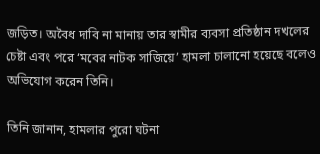জড়িত। অবৈধ দাবি না মানায় তার স্বামীর ব্যবসা প্রতিষ্ঠান দখলের চেষ্টা এবং পরে ‘মবের নাটক সাজিয়ে’ হামলা চালানো হয়েছে বলেও অভিযোগ করেন তিনি।

তিনি জানান, হামলার পুরো ঘটনা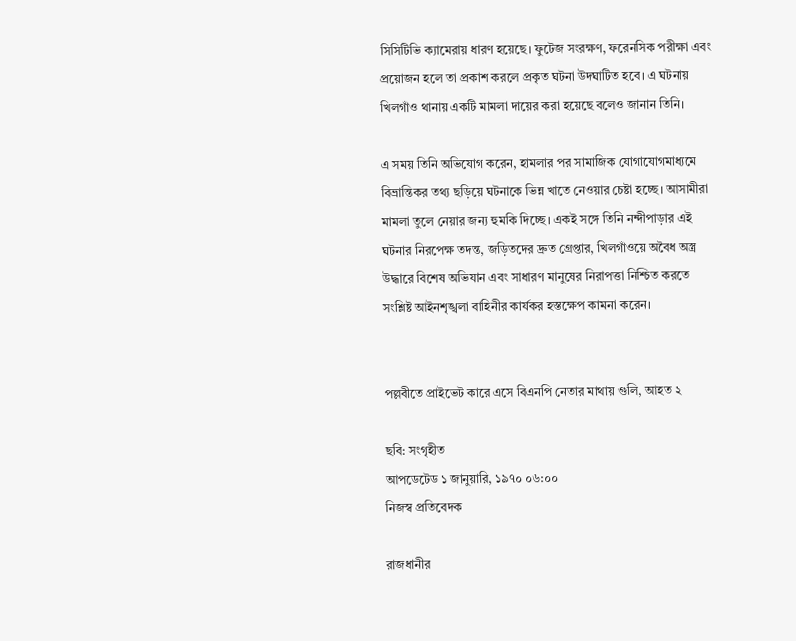সিসিটিভি ক্যামেরায় ধারণ হয়েছে। ফুটেজ সংরক্ষণ, ফরেনসিক পরীক্ষা এবং প্রয়োজন হলে তা প্রকাশ করলে প্রকৃত ঘটনা উদঘাটিত হবে। এ ঘটনায় খিলগাঁও থানায় একটি মামলা দায়ের করা হয়েছে বলেও জানান তিনি।

এ সময় তিনি অভিযোগ করেন, হামলার পর সামাজিক যোগাযোগমাধ্যমে বিভ্রান্তিকর তথ্য ছড়িয়ে ঘটনাকে ভিন্ন খাতে নেওয়ার চেষ্টা হচ্ছে। আসামীরা মামলা তুলে নেয়ার জন্য হুমকি দিচ্ছে। একই সঙ্গে তিনি নন্দীপাড়ার এই ঘটনার নিরপেক্ষ তদন্ত, জড়িতদের দ্রুত গ্রেপ্তার, খিলগাঁওয়ে অবৈধ অস্ত্র উদ্ধারে বিশেষ অভিযান এবং সাধারণ মানুষের নিরাপত্তা নিশ্চিত করতে সংশ্লিষ্ট আইনশৃঙ্খলা বাহিনীর কার্যকর হস্তক্ষেপ কামনা করেন।


পল্লবীতে প্রাইভেট কারে এসে বিএনপি নেতার মাথায় গুলি, আহত ২

ছবি: সংগৃহীত
আপডেটেড ১ জানুয়ারি, ১৯৭০ ০৬:০০
নিজস্ব প্রতিবেদক

রাজধানীর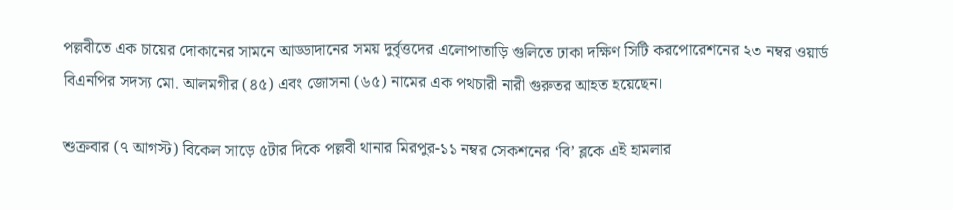পল্লবীতে এক চায়ের দোকানের সামনে আড্ডাদানের সময় দুর্বৃত্তদের এলোপাতাড়ি গুলিতে ঢাকা দক্ষিণ সিটি করপোরেশনের ২৩ নম্বর ওয়ার্ড বিএনপির সদস্য মো. আলমগীর (৪৫) এবং জোসনা (৬৫) নামের এক পথচারী নারী গুরুতর আহত হয়েছেন।

শুক্রবার (৭ আগস্ট) বিকেল সাড়ে ৫টার দিকে পল্লবী থানার মিরপুর-১১ নম্বর সেকশনের ‘বি’ ব্লকে এই হামলার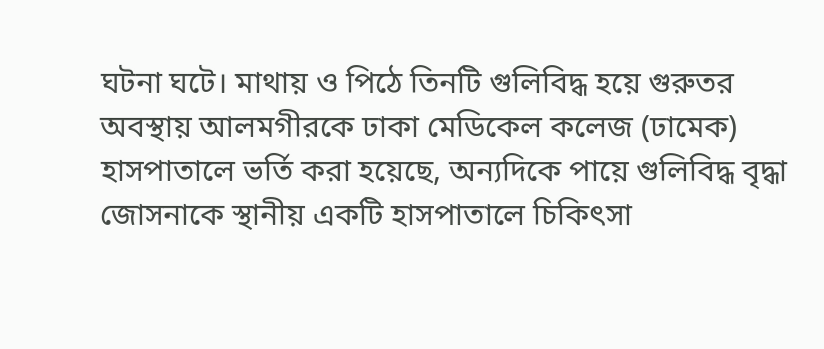ঘটনা ঘটে। মাথায় ও পিঠে তিনটি গুলিবিদ্ধ হয়ে গুরুতর অবস্থায় আলমগীরকে ঢাকা মেডিকেল কলেজ (ঢামেক) হাসপাতালে ভর্তি করা হয়েছে, অন্যদিকে পায়ে গুলিবিদ্ধ বৃদ্ধা জোসনাকে স্থানীয় একটি হাসপাতালে চিকিৎসা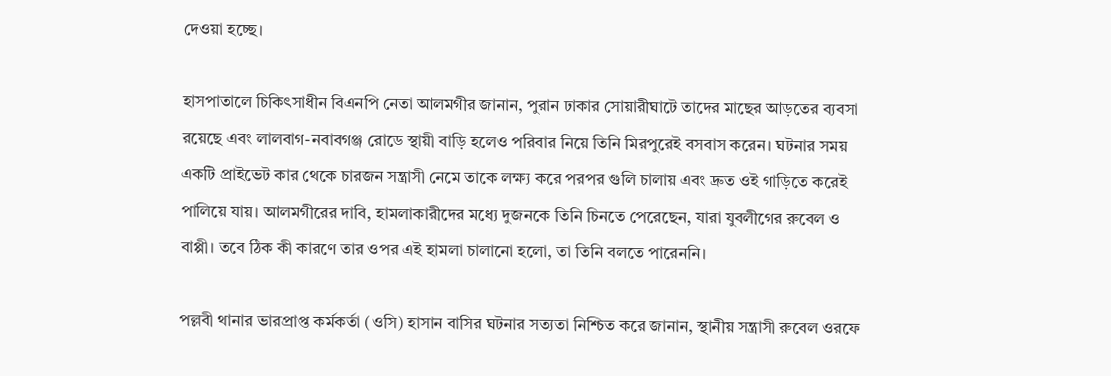দেওয়া হচ্ছে।

হাসপাতালে চিকিৎসাধীন বিএনপি নেতা আলমগীর জানান, পুরান ঢাকার সোয়ারীঘাটে তাদের মাছের আড়তের ব্যবসা রয়েছে এবং লালবাগ-নবাবগঞ্জ রোডে স্থায়ী বাড়ি হলেও পরিবার নিয়ে তিনি মিরপুরেই বসবাস করেন। ঘটনার সময় একটি প্রাইভেট কার থেকে চারজন সন্ত্রাসী নেমে তাকে লক্ষ্য করে পরপর গুলি চালায় এবং দ্রুত ওই গাড়িতে করেই পালিয়ে যায়। আলমগীরের দাবি, হামলাকারীদের মধ্যে দুজনকে তিনি চিনতে পেরেছেন, যারা যুবলীগের রুবেল ও বাপ্পী। তবে ঠিক কী কারণে তার ওপর এই হামলা চালানো হলো, তা তিনি বলতে পারেননি।

পল্লবী থানার ভারপ্রাপ্ত কর্মকর্তা (ওসি) হাসান বাসির ঘটনার সত্যতা নিশ্চিত করে জানান, স্থানীয় সন্ত্রাসী রুবেল ওরফে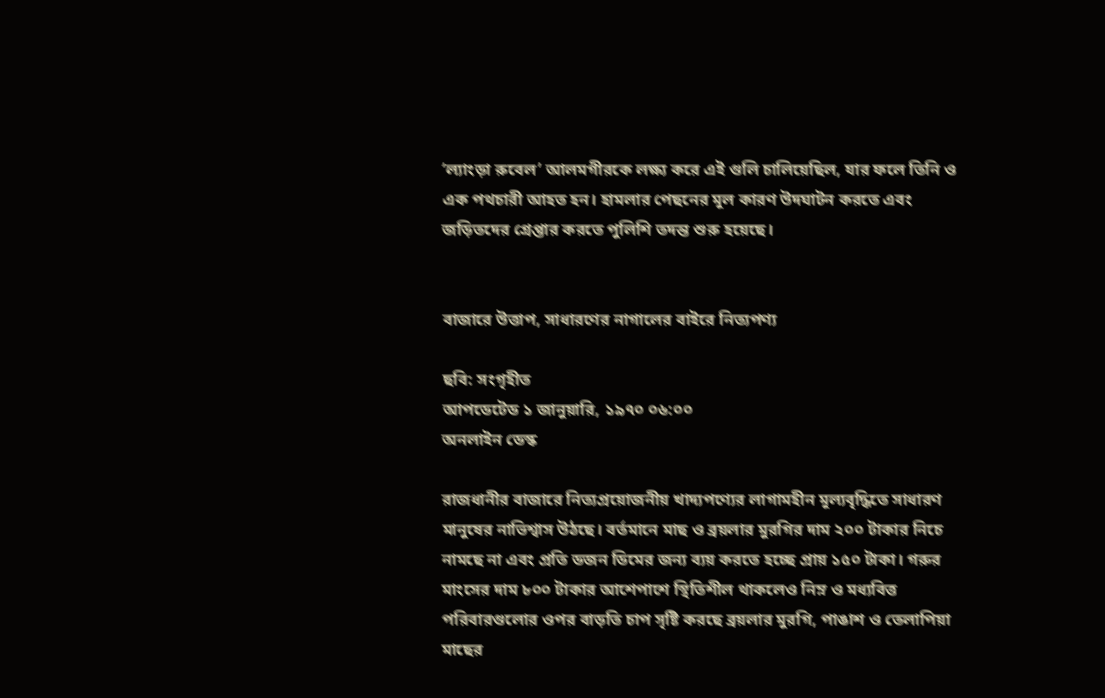‘ল্যাংড়া রুবেল’ আলমগীরকে লক্ষ্য করে এই গুলি চালিয়েছিল, যার ফলে তিনি ও এক পথচারী আহত হন। হামলার পেছনের মূল কারণ উদঘাটন করতে এবং জড়িতদের গ্রেপ্তার করতে পুলিশি তদন্ত শুরু হয়েছে।


বাজারে উত্তাপ, সাধারণের নাগালের বাইরে নিত্যপণ্য

ছবি: সংগৃহীত
আপডেটেড ১ জানুয়ারি, ১৯৭০ ০৬:০০
অনলাইন ডেস্ক

রাজধানীর বাজারে নিত্যপ্রয়োজনীয় খাদ্যপণ্যের লাগামহীন মূল্যবৃদ্ধিতে সাধারণ মানুষের নাভিশ্বাস উঠছে। বর্তমানে মাছ ও ব্রয়লার মুরগির দাম ২০০ টাকার নিচে নামছে না এবং প্রতি ডজন ডিমের জন্য ব্যয় করতে হচ্ছে প্রায় ১৫০ টাকা। গরুর মাংসের দাম ৮০০ টাকার আশেপাশে স্থিতিশীল থাকলেও নিম্ন ও মধ্যবিত্ত পরিবারগুলোর ওপর বাড়তি চাপ সৃষ্টি করছে ব্রয়লার মুরগি, পাঙাশ ও তেলাপিয়া মাছের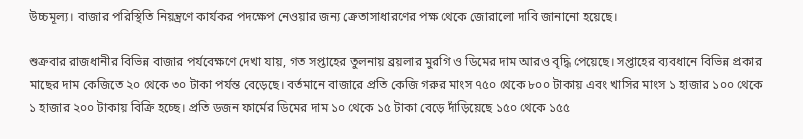উচ্চমূল্য। বাজার পরিস্থিতি নিয়ন্ত্রণে কার্যকর পদক্ষেপ নেওয়ার জন্য ক্রেতাসাধারণের পক্ষ থেকে জোরালো দাবি জানানো হয়েছে।

শুক্রবার রাজধানীর বিভিন্ন বাজার পর্যবেক্ষণে দেখা যায়, গত সপ্তাহের তুলনায় ব্রয়লার মুরগি ও ডিমের দাম আরও বৃদ্ধি পেয়েছে। সপ্তাহের ব্যবধানে বিভিন্ন প্রকার মাছের দাম কেজিতে ২০ থেকে ৩০ টাকা পর্যন্ত বেড়েছে। বর্তমানে বাজারে প্রতি কেজি গরুর মাংস ৭৫০ থেকে ৮০০ টাকায় এবং খাসির মাংস ১ হাজার ১০০ থেকে ১ হাজার ২০০ টাকায় বিক্রি হচ্ছে। প্রতি ডজন ফার্মের ডিমের দাম ১০ থেকে ১৫ টাকা বেড়ে দাঁড়িয়েছে ১৫০ থেকে ১৫৫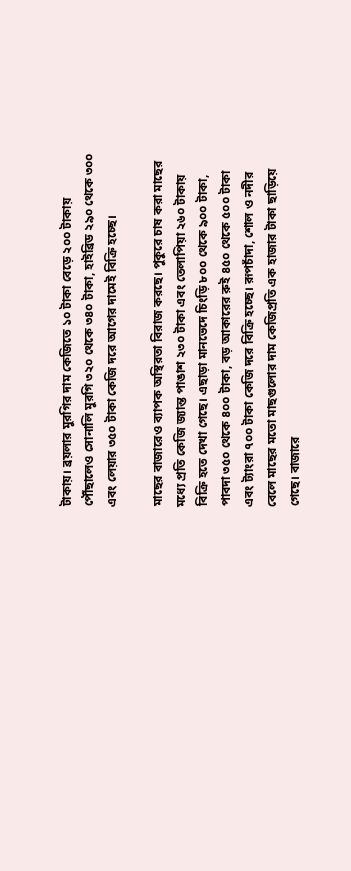টাকায়। ব্রয়লার মুরগির দাম কেজিতে ১০ টাকা বেড়ে ২০০ টাকায় পৌঁছালেও সোনালি মুরগি ৩২০ থেকে ৩৪০ টাকা, হাইব্রিড ২৯০ থেকে ৩০০ এবং লেয়ার ৩৫০ টাকা কেজি দরে আগের দামেই বিক্রি হচ্ছে।

মাছের বাজারেও ব্যাপক অস্থিরতা বিরাজ করছে। পুকুরে চাষ করা মাছের মধ্যে প্রতি কেজি জ্যান্ত পাঙাশ ২৩০ টাকা এবং তেলাপিয়া ২৬০ টাকায় বিক্রি হতে দেখা গেছে। এছাড়া মানভেদে চিংড়ি ৮০০ থেকে ৯০০ টাকা, পাবদা ৩৫০ থেকে ৪০০ টাকা, বড় আকারের রুই ৪৫০ থেকে ৫০০ টাকা এবং ট্যাংরা ৭০০ টাকা কেজি দরে বিক্রি হচ্ছে। রূপচাঁদা, শোল ও নদীর বেলে মাছের মতো মাছগুলোর দাম কেজিপ্রতি এক হাজার টাকা ছাড়িয়ে গেছে। বাজারে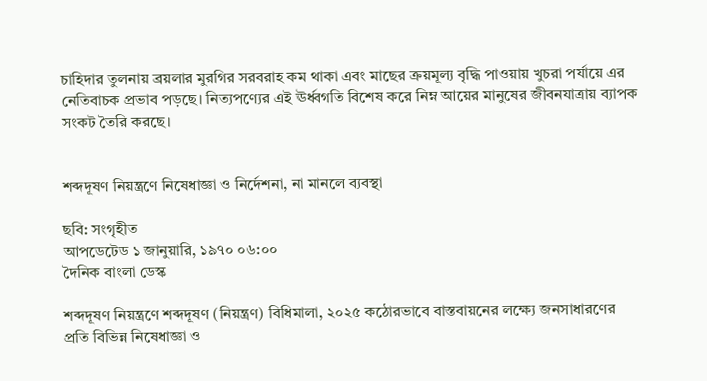চাহিদার তুলনায় ব্রয়লার মুরগির সরবরাহ কম থাকা এবং মাছের ক্রয়মূল্য বৃদ্ধি পাওয়ায় খুচরা পর্যায়ে এর নেতিবাচক প্রভাব পড়ছে। নিত্যপণ্যের এই ঊর্ধ্বগতি বিশেষ করে নিম্ন আয়ের মানুষের জীবনযাত্রায় ব্যাপক সংকট তৈরি করছে।


শব্দদূষণ নিয়ন্ত্রণে নিষেধাজ্ঞা ও নির্দেশনা, না মানলে ব্যবস্থা

ছবি: সংগৃহীত
আপডেটেড ১ জানুয়ারি, ১৯৭০ ০৬:০০
দৈনিক বাংলা ডেস্ক

শব্দদূষণ নিয়ন্ত্রণে শব্দদূষণ (নিয়ন্ত্রণ) বিধিমালা, ২০২৫ কঠোরভাবে বাস্তবায়নের লক্ষ্যে জনসাধারণের প্রতি বিভিন্ন নিষেধাজ্ঞা ও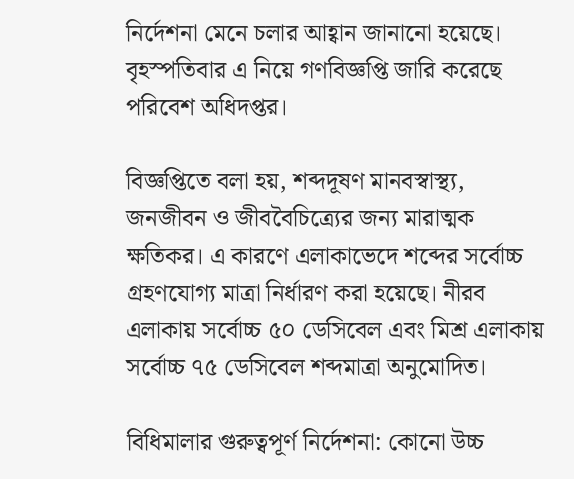নির্দেশনা মেনে চলার আহ্বান জানানো হয়েছে। বৃহস্পতিবার এ নিয়ে গণবিজ্ঞপ্তি জারি করেছে পরিবেশ অধিদপ্তর।

বিজ্ঞপ্তিতে বলা হয়, শব্দদূষণ মানবস্বাস্থ্য, জনজীবন ও জীববৈচিত্র্যের জন্য মারাত্মক ক্ষতিকর। এ কারণে এলাকাভেদে শব্দের সর্বোচ্চ গ্রহণযোগ্য মাত্রা নির্ধারণ করা হয়েছে। নীরব এলাকায় সর্বোচ্চ ৫০ ডেসিবেল এবং মিশ্র এলাকায় সর্বোচ্চ ৭৫ ডেসিবেল শব্দমাত্রা অনুমোদিত।

বিধিমালার গুরুত্বপূর্ণ নির্দেশনা: কোনো উচ্চ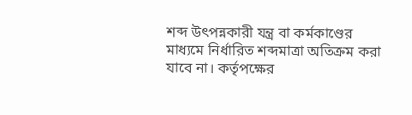শব্দ উৎপন্নকারী যন্ত্র বা কর্মকাণ্ডের মাধ্যমে নির্ধারিত শব্দমাত্রা অতিক্রম করা যাবে না। কর্তৃপক্ষের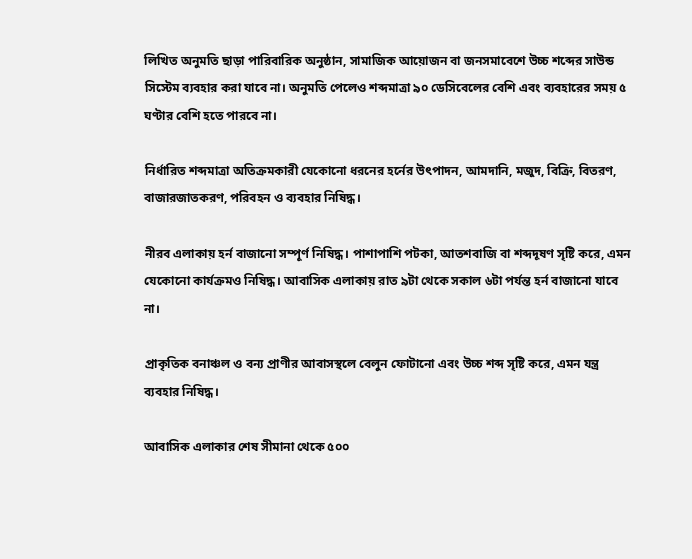লিখিত অনুমতি ছাড়া পারিবারিক অনুষ্ঠান, সামাজিক আয়োজন বা জনসমাবেশে উচ্চ শব্দের সাউন্ড সিস্টেম ব্যবহার করা যাবে না। অনুমতি পেলেও শব্দমাত্রা ৯০ ডেসিবেলের বেশি এবং ব্যবহারের সময় ৫ ঘণ্টার বেশি হতে পারবে না।

নির্ধারিত শব্দমাত্রা অতিক্রমকারী যেকোনো ধরনের হর্নের উৎপাদন, আমদানি, মজুদ, বিক্রি, বিতরণ, বাজারজাতকরণ, পরিবহন ও ব্যবহার নিষিদ্ধ।

নীরব এলাকায় হর্ন বাজানো সম্পূর্ণ নিষিদ্ধ। পাশাপাশি পটকা, আতশবাজি বা শব্দদূষণ সৃষ্টি করে, এমন যেকোনো কার্যক্রমও নিষিদ্ধ। আবাসিক এলাকায় রাত ৯টা থেকে সকাল ৬টা পর্যন্ত হর্ন বাজানো যাবে না।

প্রাকৃতিক বনাঞ্চল ও বন্য প্রাণীর আবাসস্থলে বেলুন ফোটানো এবং উচ্চ শব্দ সৃষ্টি করে, এমন যন্ত্র ব্যবহার নিষিদ্ধ।

আবাসিক এলাকার শেষ সীমানা থেকে ৫০০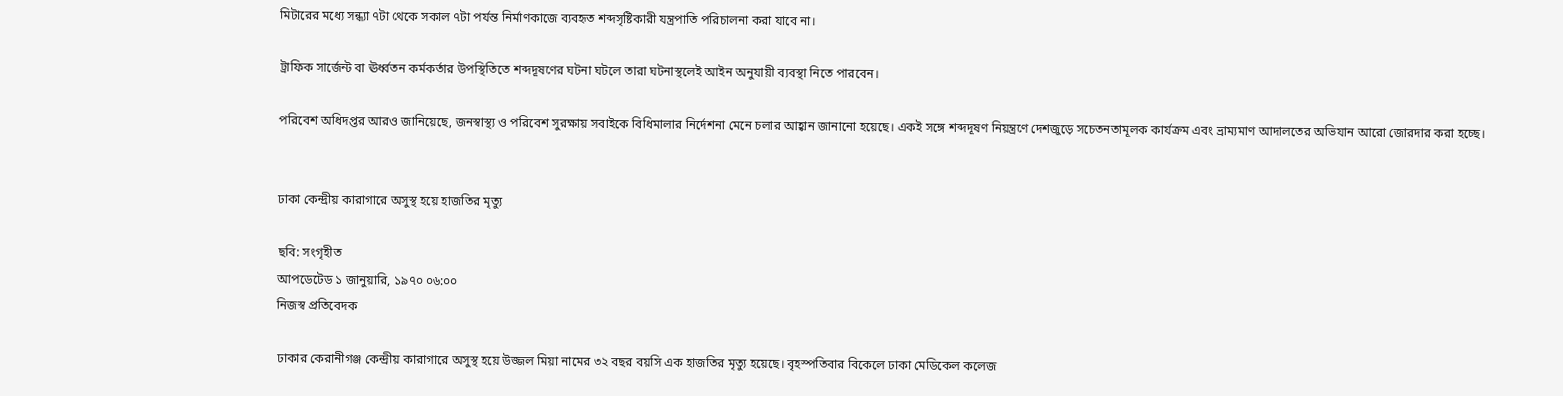মিটারের মধ্যে সন্ধ্যা ৭টা থেকে সকাল ৭টা পর্যন্ত নির্মাণকাজে ব্যবহৃত শব্দসৃষ্টিকারী যন্ত্রপাতি পরিচালনা করা যাবে না।

ট্রাফিক সার্জেন্ট বা ঊর্ধ্বতন কর্মকর্তার উপস্থিতিতে শব্দদূষণের ঘটনা ঘটলে তারা ঘটনাস্থলেই আইন অনুযায়ী ব্যবস্থা নিতে পারবেন।

পরিবেশ অধিদপ্তর আরও জানিয়েছে, জনস্বাস্থ্য ও পরিবেশ সুরক্ষায় সবাইকে বিধিমালার নির্দেশনা মেনে চলার আহ্বান জানানো হয়েছে। একই সঙ্গে শব্দদূষণ নিয়ন্ত্রণে দেশজুড়ে সচেতনতামূলক কার্যক্রম এবং ভ্রাম্যমাণ আদালতের অভিযান আরো জোরদার করা হচ্ছে।


ঢাকা কেন্দ্রীয় কারাগারে অসুস্থ হয়ে হাজতির মৃত্যু

ছবি: সংগৃহীত
আপডেটেড ১ জানুয়ারি, ১৯৭০ ০৬:০০
নিজস্ব প্রতিবেদক

ঢাকার কেরানীগঞ্জ কেন্দ্রীয় কারাগারে অসুস্থ হয়ে উজ্জল মিয়া নামের ৩২ বছর বয়সি এক হাজতির মৃত্যু হয়েছে। বৃহস্পতিবার বিকেলে ঢাকা মেডিকেল কলেজ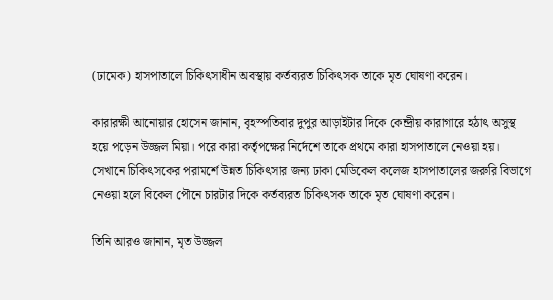(ঢামেক) হাসপাতালে চিকিৎসাধীন অবস্থায় কর্তব্যরত চিকিৎসক তাকে মৃত ঘোষণা করেন।

কারারক্ষী আনোয়ার হোসেন জানান, বৃহস্পতিবার দুপুর আড়াইটার দিকে কেন্দ্রীয় কারাগারে হঠাৎ অসুস্থ হয়ে পড়েন উজ্জল মিয়া। পরে কারা কর্তৃপক্ষের নির্দেশে তাকে প্রথমে কারা হাসপাতালে নেওয়া হয়। সেখানে চিকিৎসকের পরামর্শে উন্নত চিকিৎসার জন্য ঢাকা মেডিকেল কলেজ হাসপাতালের জরুরি বিভাগে নেওয়া হলে বিকেল পৌনে চারটার দিকে কর্তব্যরত চিকিৎসক তাকে মৃত ঘোষণা করেন।

তিনি আরও জানান, মৃত উজ্জল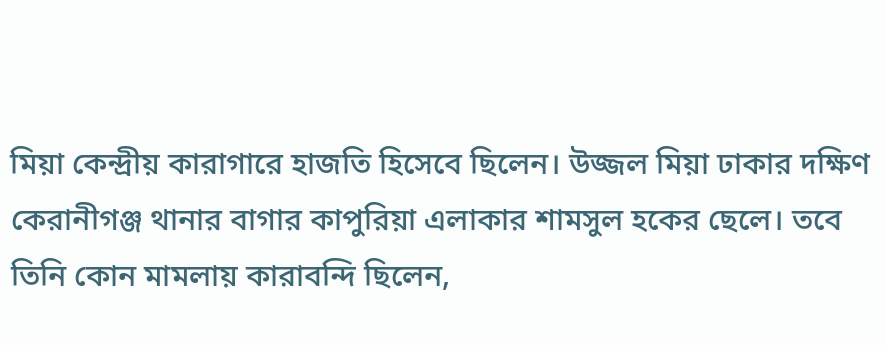মিয়া কেন্দ্রীয় কারাগারে হাজতি হিসেবে ছিলেন। উজ্জল মিয়া ঢাকার দক্ষিণ কেরানীগঞ্জ থানার বাগার কাপুরিয়া এলাকার শামসুল হকের ছেলে। তবে তিনি কোন মামলায় কারাবন্দি ছিলেন,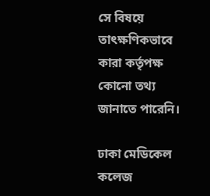সে বিষয়ে তাৎক্ষণিকভাবে কারা কর্তৃপক্ষ কোনো তথ্য জানাতে পারেনি।

ঢাকা মেডিকেল কলেজ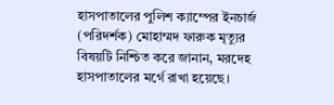হাসপাতালের পুলিশ ক্যাম্পের ইনচার্জ (পরিদর্শক) মোহাম্মদ ফারুক মৃত্যুর বিষয়টি নিশ্চিত করে জানান, মরদেহ হাসপাতালের মর্গে রাখা হয়েছে।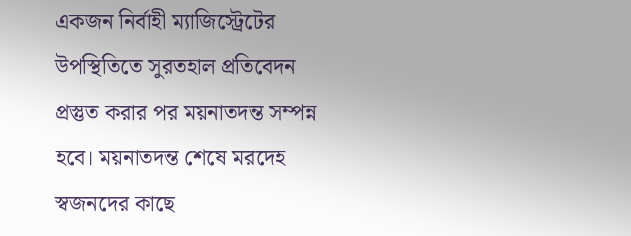একজন নির্বাহী ম্যাজিস্ট্রেটের উপস্থিতিতে সুরতহাল প্রতিবেদন প্রস্তুত করার পর ময়নাতদন্ত সম্পন্ন হবে। ময়নাতদন্ত শেষে মরদেহ স্বজনদের কাছে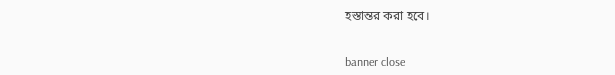হস্তান্তর করা হবে।


banner close